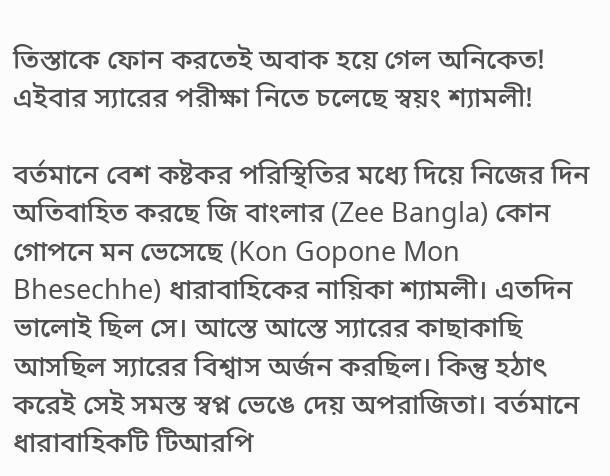তিস্তাকে ফোন করতেই অবাক হয়ে গেল অনিকেত! এইবার স্যারের পরীক্ষা নিতে চলেছে স্বয়ং শ্যামলী!

বর্তমানে বেশ কষ্টকর পরিস্থিতির মধ্যে দিয়ে নিজের দিন অতিবাহিত করছে জি বাংলার (Zee Bangla) কোন গোপনে মন ভেসেছে (Kon Gopone Mon Bhesechhe) ধারাবাহিকের নায়িকা শ্যামলী। এতদিন ভালোই ছিল সে। আস্তে আস্তে স্যারের কাছাকাছি আসছিল স্যারের বিশ্বাস অর্জন করছিল। কিন্তু হঠাৎ করেই সেই সমস্ত স্বপ্ন ভেঙে দেয় অপরাজিতা। বর্তমানে ধারাবাহিকটি টিআরপি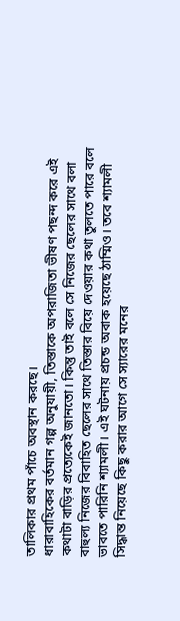তালিকার প্রথম পাঁচে অবস্থান করছে।
ধারাবাহিকের বর্তমান গল্প অনুযায়ী, তিস্তাকে অপরাজিতা ভীষণ পছন্দ করে এই কথাটা বাড়ির প্রত্যেকেই জানতো। কিন্তু তাই বলে সে নিজের ছেলের সাথে বলা বাহুল্য নিজের বিবাহিত ছেলের সাথে তিস্তার বিয়ে দেওয়ার কথা তুলতে পারে বলে ভাবতে পারিনি শ্যামলী। এই ঘটনায় প্রচন্ড অবাক হয়েছে ঠাম্মিও। তবে শ্যামলী সিদ্ধান্ত নিয়েছে কিছু করার আগে সে স্যারের মনের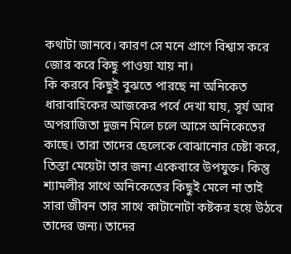কথাটা জানবে। কারণ সে মনে প্রাণে বিশ্বাস করে জোর করে কিছু পাওয়া যায় না।
কি করবে কিছুই বুঝতে পারছে না অনিকেত
ধারাবাহিকের আজকের পর্বে দেখা যায়, সূর্য আর অপরাজিতা দুজন মিলে চলে আসে অনিকেতের কাছে। তারা তাদের ছেলেকে বোঝানোর চেষ্টা করে, তিস্তা মেয়েটা তার জন্য একেবারে উপযুক্ত। কিন্তু শ্যামলীর সাথে অনিকেতের কিছুই মেলে না তাই সারা জীবন তার সাথে কাটানোটা কষ্টকর হয়ে উঠবে তাদের জন্য। তাদের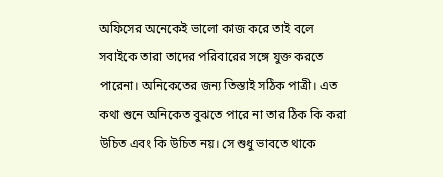অফিসের অনেকেই ভালো কাজ করে তাই বলে সবাইকে তারা তাদের পরিবারের সঙ্গে যুক্ত করতে পারেনা। অনিকেতের জন্য তিস্তাই সঠিক পাত্রী। এত কথা শুনে অনিকেত বুঝতে পারে না তার ঠিক কি করা উচিত এবং কি উচিত নয়। সে শুধু ভাবতে থাকে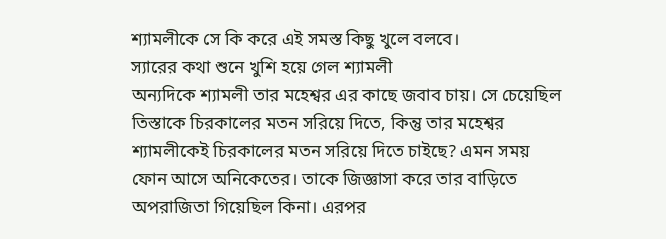শ্যামলীকে সে কি করে এই সমস্ত কিছু খুলে বলবে।
স্যারের কথা শুনে খুশি হয়ে গেল শ্যামলী
অন্যদিকে শ্যামলী তার মহেশ্বর এর কাছে জবাব চায়। সে চেয়েছিল তিস্তাকে চিরকালের মতন সরিয়ে দিতে, কিন্তু তার মহেশ্বর শ্যামলীকেই চিরকালের মতন সরিয়ে দিতে চাইছে? এমন সময় ফোন আসে অনিকেতের। তাকে জিজ্ঞাসা করে তার বাড়িতে অপরাজিতা গিয়েছিল কিনা। এরপর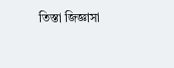তিস্তা জিজ্ঞাসা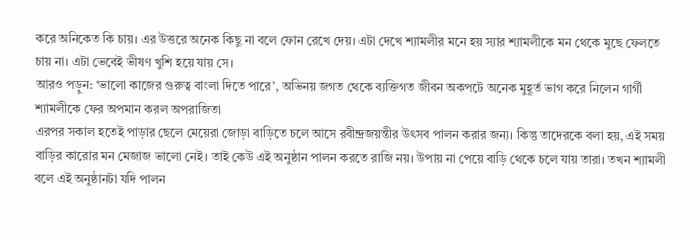করে অনিকেত কি চায়। এর উত্তরে অনেক কিছু না বলে ফোন রেখে দেয়। এটা দেখে শ্যামলীর মনে হয় স্যার শ্যামলীকে মন থেকে মুছে ফেলতে চায় না। এটা ভেবেই ভীষণ খুশি হয়ে যায় সে।
আরও পড়ুন: ‘ভালো কাজের গুরুত্ব বাংলা দিতে পারে’, অভিনয় জগত থেকে ব্যক্তিগত জীবন অকপটে অনেক মুহূর্ত ভাগ করে নিলেন গার্গী
শ্যামলীকে ফের অপমান করল অপরাজিতা
এরপর সকাল হতেই পাড়ার ছেলে মেয়েরা জোড়া বাড়িতে চলে আসে রবীন্দ্রজয়ন্তীর উৎসব পালন করার জন্য। কিন্তু তাদেরকে বলা হয়, এই সময় বাড়ির কারোর মন মেজাজ ভালো নেই। তাই কেউ এই অনুষ্ঠান পালন করতে রাজি নয়। উপায় না পেয়ে বাড়ি থেকে চলে যায় তারা। তখন শ্যামলী বলে এই অনুষ্ঠানটা যদি পালন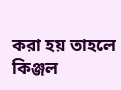করা হয় তাহলে কিঞ্জল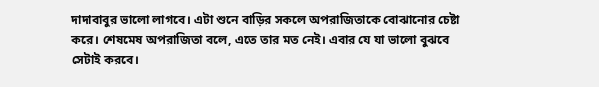দাদাবাবুর ভালো লাগবে। এটা শুনে বাড়ির সকলে অপরাজিতাকে বোঝানোর চেষ্টা করে। শেষমেষ অপরাজিতা বলে, এতে তার মত নেই। এবার যে যা ভালো বুঝবে সেটাই করবে।